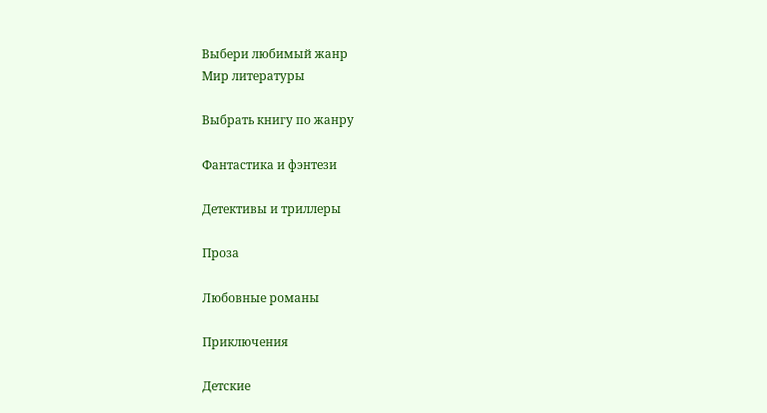Выбери любимый жанр
Мир литературы

Выбрать книгу по жанру

Фантастика и фэнтези

Детективы и триллеры

Проза

Любовные романы

Приключения

Детские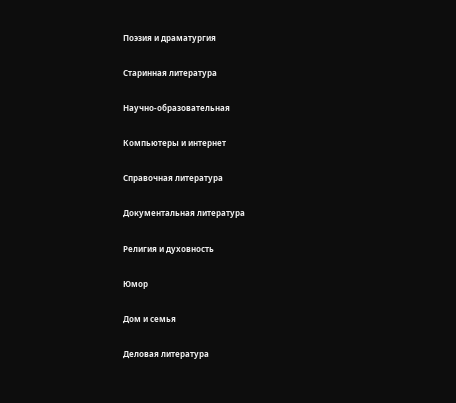Поэзия и драматургия

Старинная литература

Научно-образовательная

Компьютеры и интернет

Справочная литература

Документальная литература

Религия и духовность

Юмор

Дом и семья

Деловая литература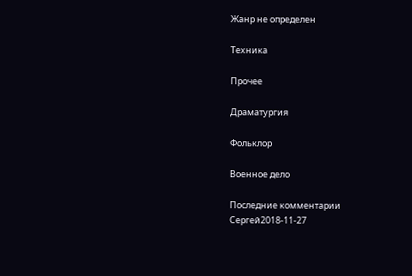Жанр не определен

Техника

Прочее

Драматургия

Фольклор

Военное дело

Последние комментарии
Сергей2018-11-27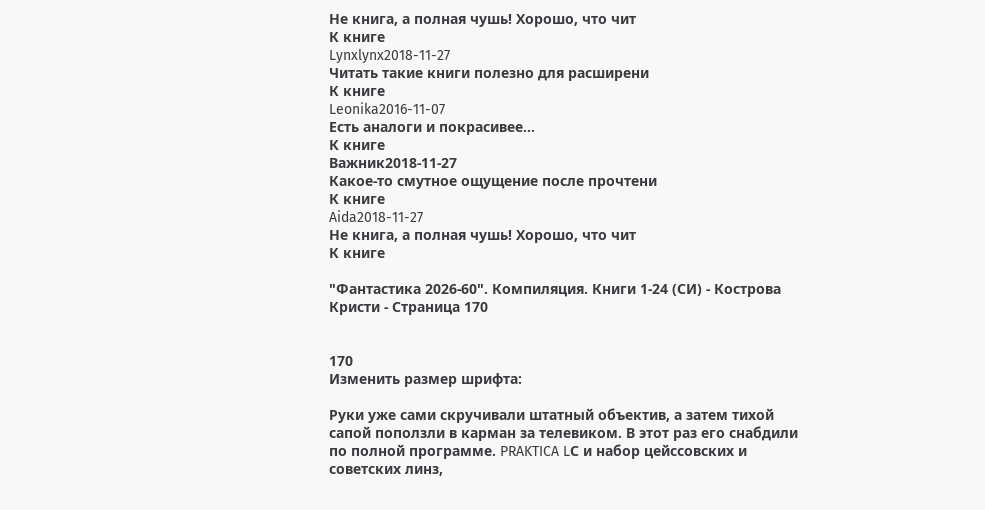Не книга, а полная чушь! Хорошо, что чит
К книге
Lynxlynx2018-11-27
Читать такие книги полезно для расширени
К книге
Leonika2016-11-07
Есть аналоги и покрасивее...
К книге
Важник2018-11-27
Какое-то смутное ощущение после прочтени
К книге
Aida2018-11-27
Не книга, а полная чушь! Хорошо, что чит
К книге

"Фантастика 2026-60". Компиляция. Книги 1-24 (СИ) - Кострова Кристи - Страница 170


170
Изменить размер шрифта:

Руки уже сами скручивали штатный объектив, а затем тихой сапой поползли в карман за телевиком. В этот раз его снабдили по полной программе. PRAKTICA LС и набор цейссовских и советских линз,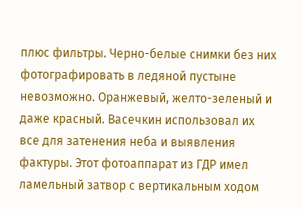плюс фильтры. Черно-белые снимки без них фотографировать в ледяной пустыне невозможно. Оранжевый, желто-зеленый и даже красный. Васечкин использовал их все для затенения неба и выявления фактуры. Этот фотоаппарат из ГДР имел ламельный затвор с вертикальным ходом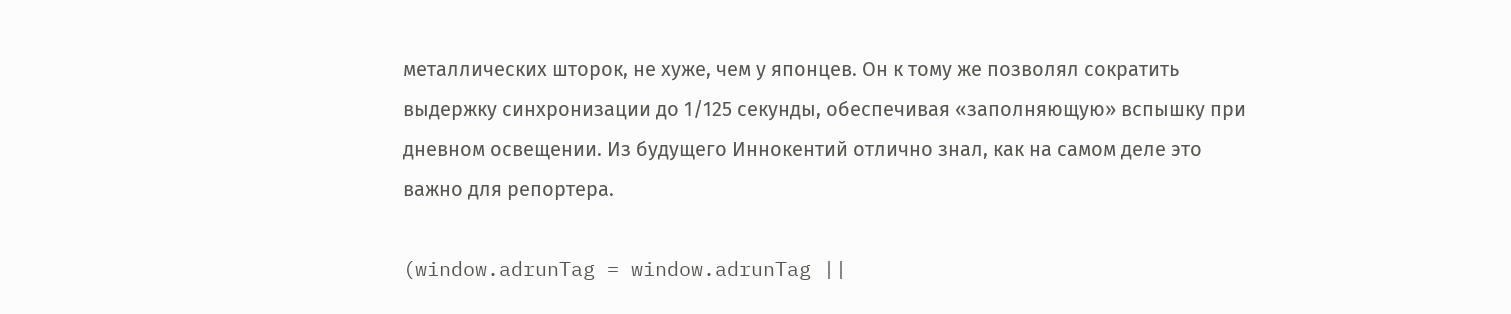металлических шторок, не хуже, чем у японцев. Он к тому же позволял сократить выдержку синхронизации до 1/125 секунды, обеспечивая «заполняющую» вспышку при дневном освещении. Из будущего Иннокентий отлично знал, как на самом деле это важно для репортера.

(window.adrunTag = window.adrunTag ||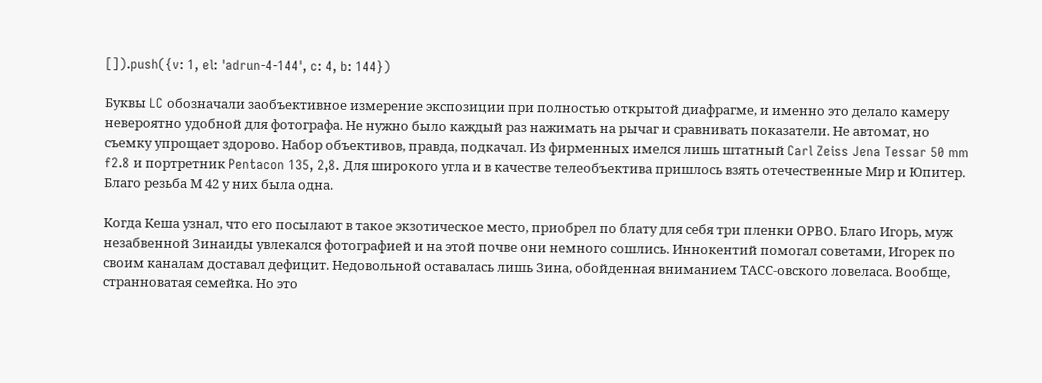[]).push({v: 1, el: 'adrun-4-144', c: 4, b: 144})

Буквы LC обозначали заобъективное измерение экспозиции при полностью открытой диафрагме, и именно это делало камеру невероятно удобной для фотографа. Не нужно было каждый раз нажимать на рычаг и сравнивать показатели. Не автомат, но съемку упрощает здорово. Набор объективов, правда, подкачал. Из фирменных имелся лишь штатный Carl Zeiss Jena Tessar 50 mm f2.8 и портретник Pentacon 135, 2,8. Для широкого угла и в качестве телеобъектива пришлось взять отечественные Мир и Юпитер. Благо резьба М 42 у них была одна.

Когда Кеша узнал, что его посылают в такое экзотическое место, приобрел по блату для себя три пленки ОРВО. Благо Игорь, муж незабвенной Зинаиды увлекался фотографией и на этой почве они немного сошлись. Иннокентий помогал советами, Игорек по своим каналам доставал дефицит. Недовольной оставалась лишь Зина, обойденная вниманием ТАСС-овского ловеласа. Вообще, странноватая семейка. Но это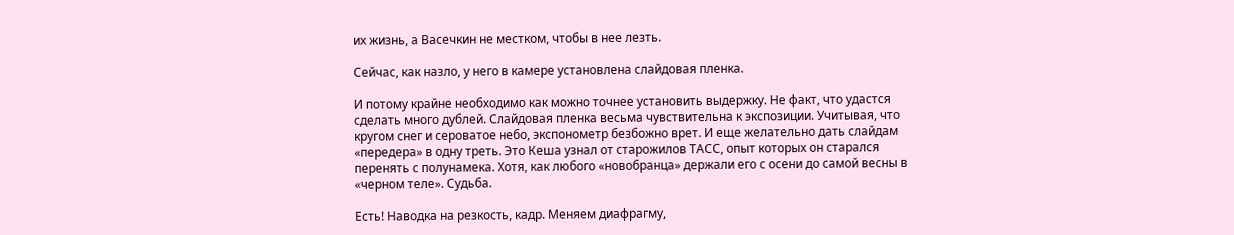их жизнь, а Васечкин не местком, чтобы в нее лезть.

Сейчас, как назло, у него в камере установлена слайдовая пленка.

И потому крайне необходимо как можно точнее установить выдержку. Не факт, что удастся сделать много дублей. Слайдовая пленка весьма чувствительна к экспозиции. Учитывая, что кругом снег и сероватое небо, экспонометр безбожно врет. И еще желательно дать слайдам «передера» в одну треть. Это Кеша узнал от старожилов ТАСС, опыт которых он старался перенять с полунамека. Хотя, как любого «новобранца» держали его с осени до самой весны в «черном теле». Судьба.

Есть! Наводка на резкость, кадр. Меняем диафрагму,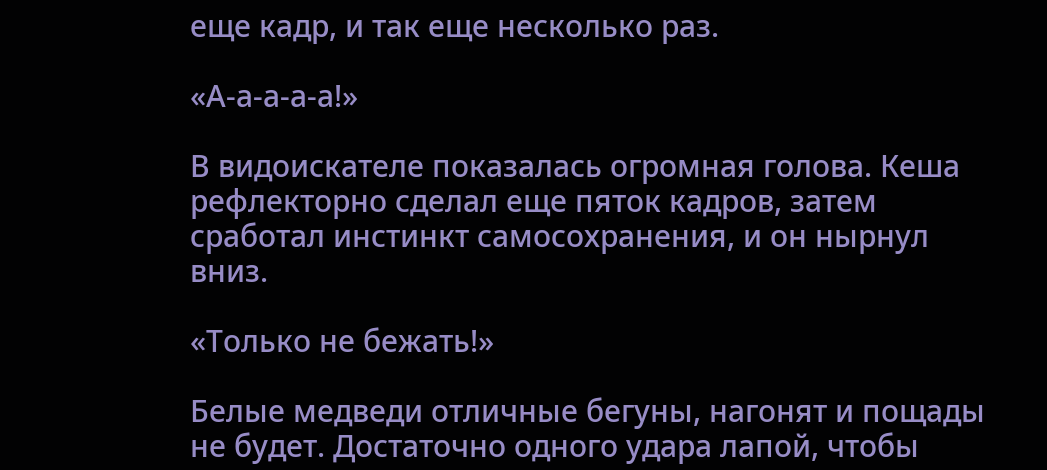еще кадр, и так еще несколько раз.

«А-а-а-а-а!»

В видоискателе показалась огромная голова. Кеша рефлекторно сделал еще пяток кадров, затем сработал инстинкт самосохранения, и он нырнул вниз.

«Только не бежать!»

Белые медведи отличные бегуны, нагонят и пощады не будет. Достаточно одного удара лапой, чтобы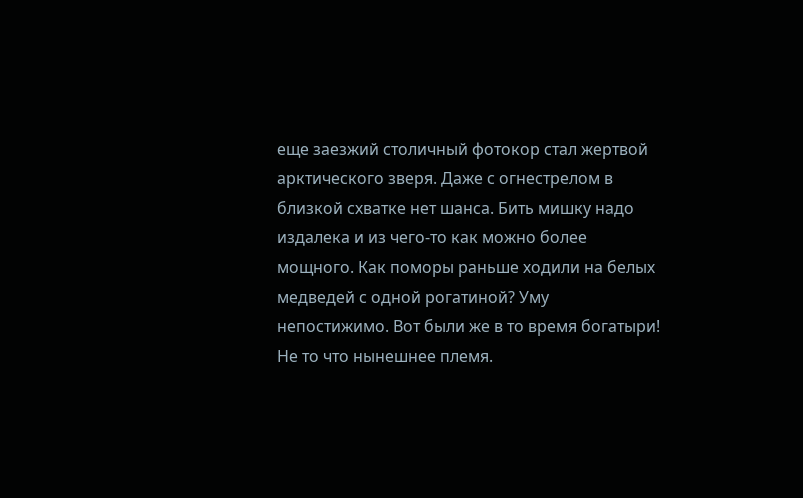еще заезжий столичный фотокор стал жертвой арктического зверя. Даже с огнестрелом в близкой схватке нет шанса. Бить мишку надо издалека и из чего-то как можно более мощного. Как поморы раньше ходили на белых медведей с одной рогатиной? Уму непостижимо. Вот были же в то время богатыри! Не то что нынешнее племя.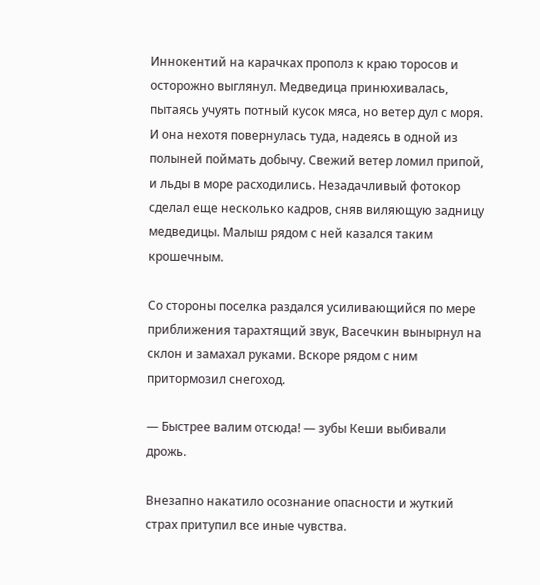Иннокентий на карачках прополз к краю торосов и осторожно выглянул. Медведица принюхивалась, пытаясь учуять потный кусок мяса, но ветер дул с моря. И она нехотя повернулась туда, надеясь в одной из полыней поймать добычу. Свежий ветер ломил припой, и льды в море расходились. Незадачливый фотокор сделал еще несколько кадров, сняв виляющую задницу медведицы. Малыш рядом с ней казался таким крошечным.

Со стороны поселка раздался усиливающийся по мере приближения тарахтящий звук, Васечкин вынырнул на склон и замахал руками. Вскоре рядом с ним притормозил снегоход.

— Быстрее валим отсюда! — зубы Кеши выбивали дрожь.

Внезапно накатило осознание опасности и жуткий страх притупил все иные чувства.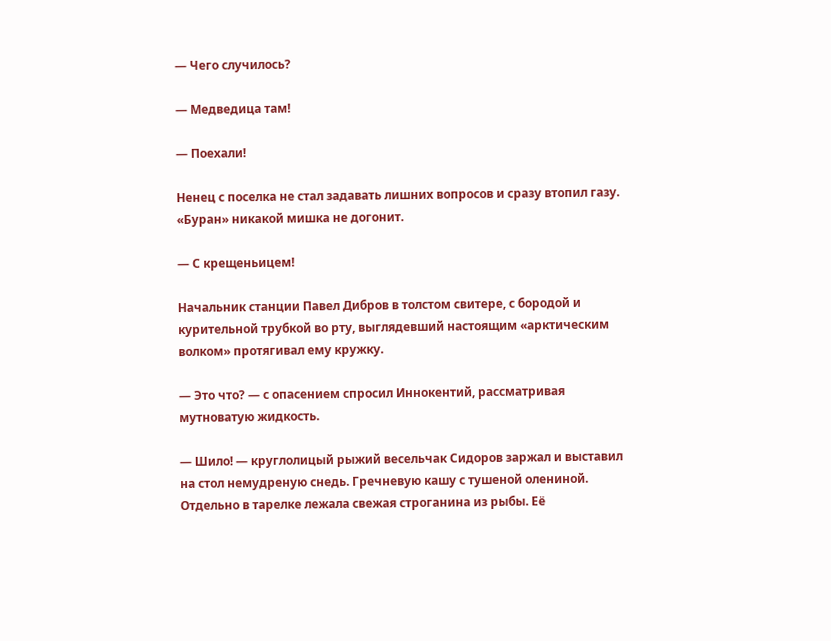— Чего случилось?

— Медведица там!

— Поехали!

Ненец с поселка не стал задавать лишних вопросов и сразу втопил газу. «Буран» никакой мишка не догонит.

— С крещеньицем!

Начальник станции Павел Дибров в толстом свитере, с бородой и курительной трубкой во рту, выглядевший настоящим «арктическим волком» протягивал ему кружку.

— Это что? — с опасением спросил Иннокентий, рассматривая мутноватую жидкость.

— Шило! — круглолицый рыжий весельчак Сидоров заржал и выставил на стол немудреную снедь. Гречневую кашу с тушеной олениной. Отдельно в тарелке лежала свежая строганина из рыбы. Её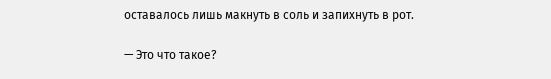оставалось лишь макнуть в соль и запихнуть в рот.

— Это что такое?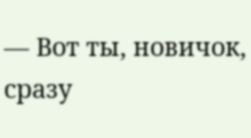— Вот ты, новичок, сразу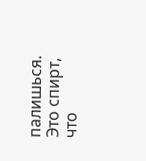палишься. Это спирт, что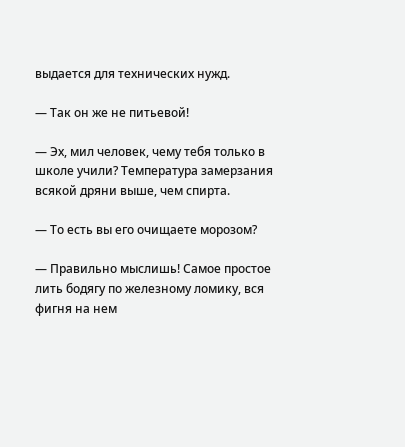выдается для технических нужд.

— Так он же не питьевой!

— Эх, мил человек, чему тебя только в школе учили? Температура замерзания всякой дряни выше, чем спирта.

— То есть вы его очищаете морозом?

— Правильно мыслишь! Самое простое лить бодягу по железному ломику, вся фигня на нем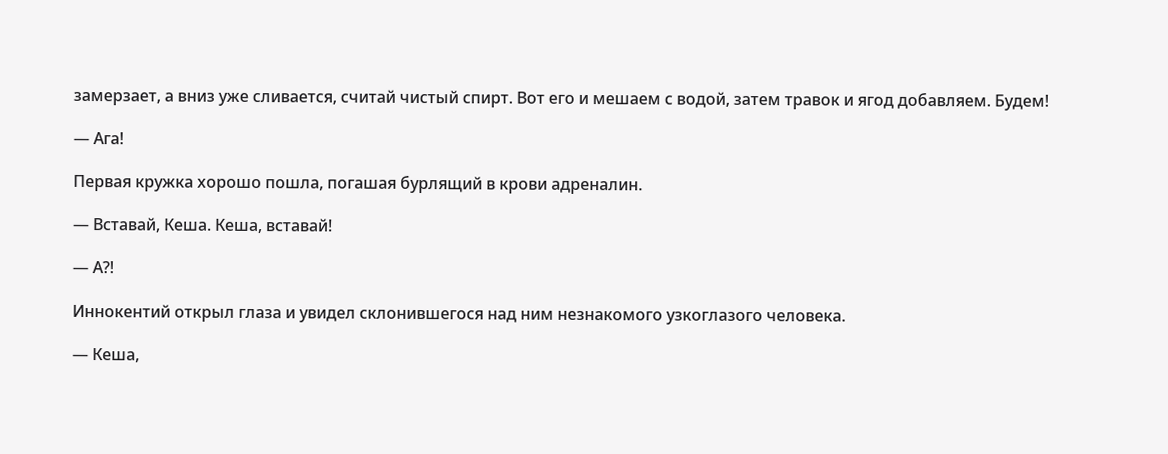замерзает, а вниз уже сливается, считай чистый спирт. Вот его и мешаем с водой, затем травок и ягод добавляем. Будем!

— Ага!

Первая кружка хорошо пошла, погашая бурлящий в крови адреналин.

— Вставай, Кеша. Кеша, вставай!

— А?!

Иннокентий открыл глаза и увидел склонившегося над ним незнакомого узкоглазого человека.

— Кеша,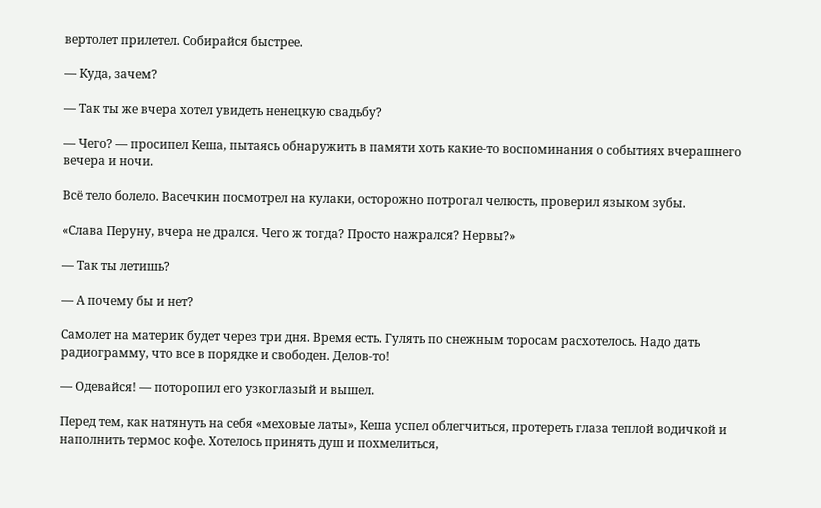вертолет прилетел. Собирайся быстрее.

— Куда, зачем?

— Так ты же вчера хотел увидеть ненецкую свадьбу?

— Чего? — просипел Кеша, пытаясь обнаружить в памяти хоть какие-то воспоминания о событиях вчерашнего вечера и ночи.

Всё тело болело. Васечкин посмотрел на кулаки, осторожно потрогал челюсть, проверил языком зубы.

«Слава Перуну, вчера не дрался. Чего ж тогда? Просто нажрался? Нервы?»

— Так ты летишь?

— А почему бы и нет?

Самолет на материк будет через три дня. Время есть. Гулять по снежным торосам расхотелось. Надо дать радиограмму, что все в порядке и свободен. Делов-то!

— Одевайся! — поторопил его узкоглазый и вышел.

Перед тем, как натянуть на себя «меховые латы», Кеша успел облегчиться, протереть глаза теплой водичкой и наполнить термос кофе. Хотелось принять душ и похмелиться,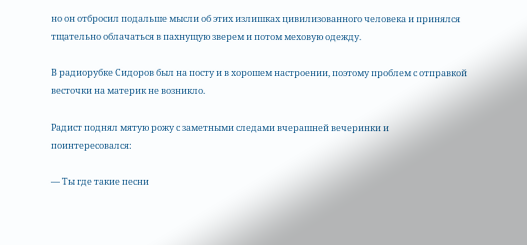но он отбросил подальше мысли об этих излишках цивилизованного человека и принялся тщательно облачаться в пахнущую зверем и потом меховую одежду.

В радиорубке Сидоров был на посту и в хорошем настроении, поэтому проблем с отправкой весточки на материк не возникло.

Радист поднял мятую рожу с заметными следами вчерашней вечеринки и поинтересовался:

— Ты где такие песни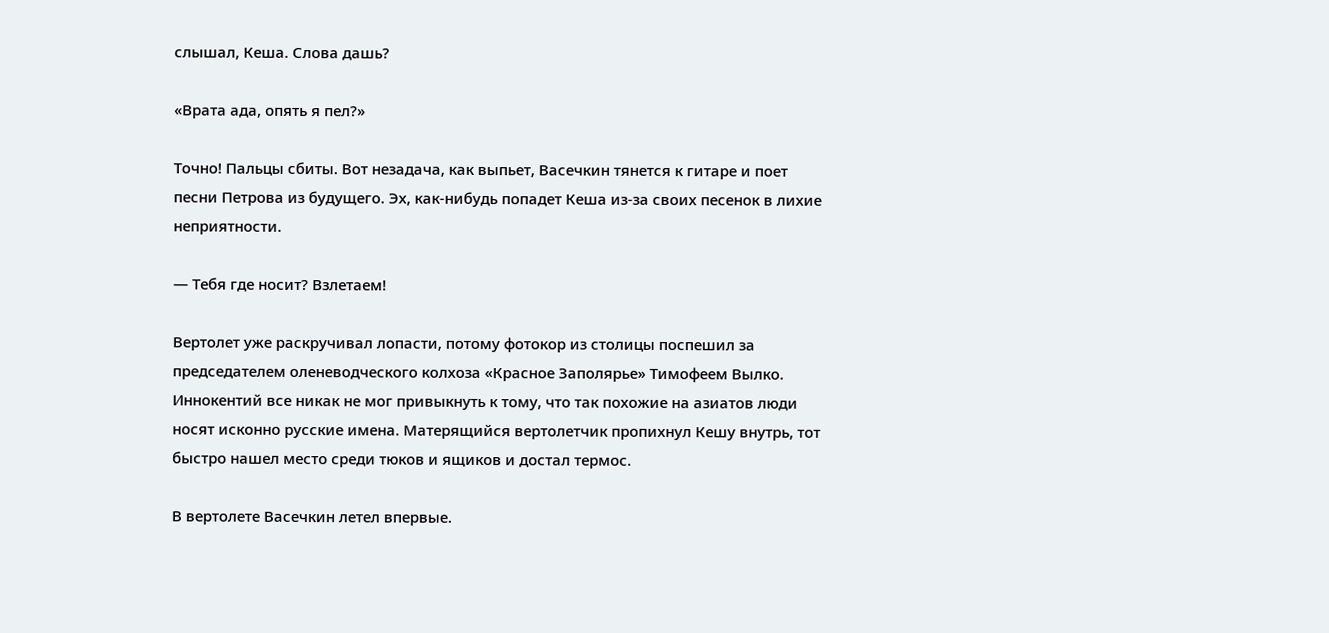слышал, Кеша. Слова дашь?

«Врата ада, опять я пел?»

Точно! Пальцы сбиты. Вот незадача, как выпьет, Васечкин тянется к гитаре и поет песни Петрова из будущего. Эх, как-нибудь попадет Кеша из-за своих песенок в лихие неприятности.

— Тебя где носит? Взлетаем!

Вертолет уже раскручивал лопасти, потому фотокор из столицы поспешил за председателем оленеводческого колхоза «Красное Заполярье» Тимофеем Вылко. Иннокентий все никак не мог привыкнуть к тому, что так похожие на азиатов люди носят исконно русские имена. Матерящийся вертолетчик пропихнул Кешу внутрь, тот быстро нашел место среди тюков и ящиков и достал термос.

В вертолете Васечкин летел впервые.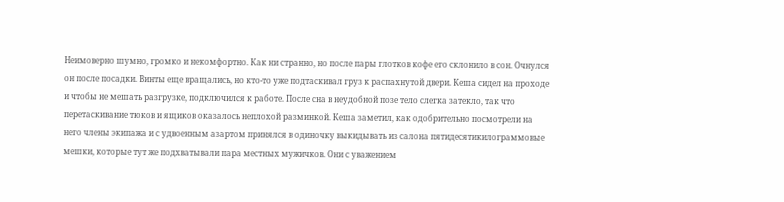Неимоверно шумно, громко и некомфортно. Как ни странно, но после пары глотков кофе его склонило в сон. Очнулся он после посадки. Винты еще вращались, но кто-то уже подтаскивал груз к распахнутой двери. Кеша сидел на проходе и чтобы не мешать разгрузке, подключился к работе. После сна в неудобной позе тело слегка затекло, так что перетаскивание тюков и ящиков оказалось неплохой разминкой. Кеша заметил, как одобрительно посмотрели на него члены экипажа и с удвоенным азартом принялся в одиночку выкидывать из салона пятидесятикилограммовые мешки, которые тут же подхватывали пара местных мужичков. Они с уважением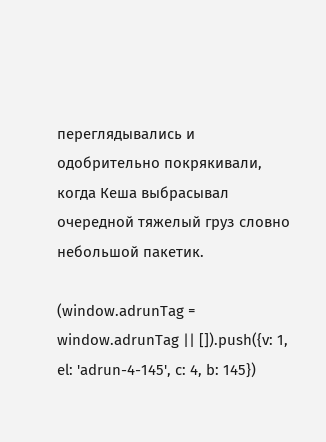переглядывались и одобрительно покрякивали, когда Кеша выбрасывал очередной тяжелый груз словно небольшой пакетик.

(window.adrunTag = window.adrunTag || []).push({v: 1, el: 'adrun-4-145', c: 4, b: 145})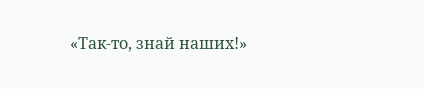«Так-то, знай наших!»